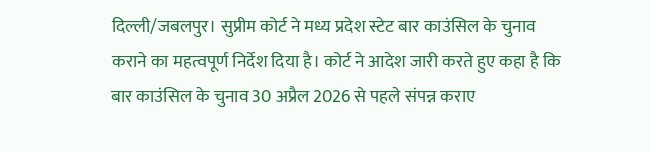दिल्ली/जबलपुर। सुप्रीम कोर्ट ने मध्य प्रदेश स्टेट बार काउंसिल के चुनाव कराने का महत्वपूर्ण निर्देश दिया है। कोर्ट ने आदेश जारी करते हुए कहा है कि बार काउंसिल के चुनाव 30 अप्रैल 2026 से पहले संपन्न कराए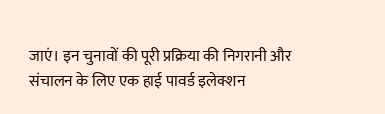जाएं। इन चुनावों की पूरी प्रक्रिया की निगरानी और संचालन के लिए एक हाई पावर्ड इलेक्शन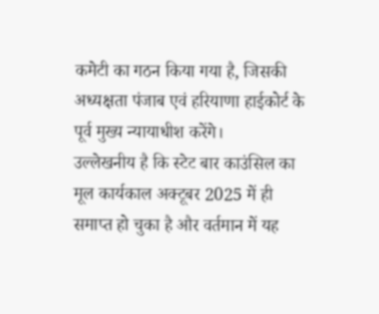कमेटी का गठन किया गया है, जिसकी अध्यक्षता पंजाब एवं हरियाणा हाईकोर्ट के पूर्व मुख्य न्यायाधीश करेंगे।
उल्लेखनीय है कि स्टेट बार काउंसिल का मूल कार्यकाल अक्टूबर 2025 में ही समाप्त हो चुका है और वर्तमान में यह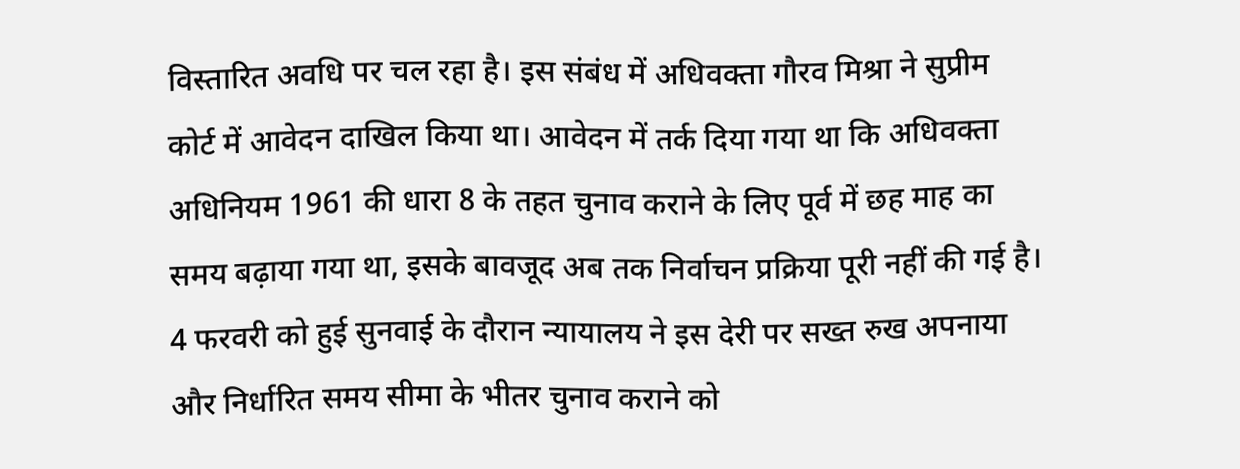विस्तारित अवधि पर चल रहा है। इस संबंध में अधिवक्ता गौरव मिश्रा ने सुप्रीम कोर्ट में आवेदन दाखिल किया था। आवेदन में तर्क दिया गया था कि अधिवक्ता अधिनियम 1961 की धारा 8 के तहत चुनाव कराने के लिए पूर्व में छह माह का समय बढ़ाया गया था, इसके बावजूद अब तक निर्वाचन प्रक्रिया पूरी नहीं की गई है।
4 फरवरी को हुई सुनवाई के दौरान न्यायालय ने इस देरी पर सख्त रुख अपनाया और निर्धारित समय सीमा के भीतर चुनाव कराने को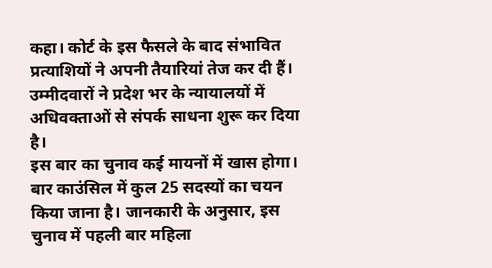कहा। कोर्ट के इस फैसले के बाद संभावित प्रत्याशियों ने अपनी तैयारियां तेज कर दी हैं। उम्मीदवारों ने प्रदेश भर के न्यायालयों में अधिवक्ताओं से संपर्क साधना शुरू कर दिया है।
इस बार का चुनाव कई मायनों में खास होगा। बार काउंसिल में कुल 25 सदस्यों का चयन किया जाना है। जानकारी के अनुसार, इस चुनाव में पहली बार महिला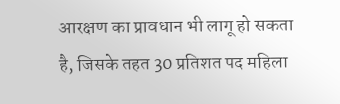आरक्षण का प्रावधान भी लागू हो सकता है, जिसके तहत 30 प्रतिशत पद महिला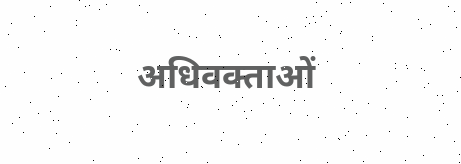अधिवक्ताओं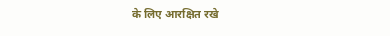के लिए आरक्षित रखे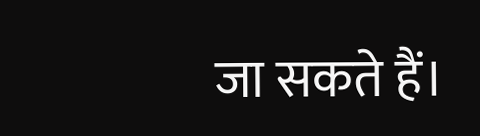जा सकते हैं।